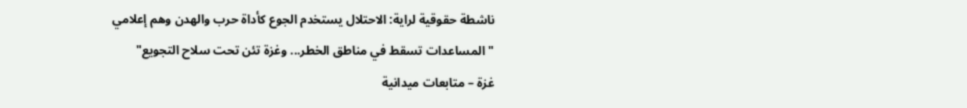ناشطة حقوقية لراية: الاحتلال يستخدم الجوع كأداة حرب والهدن وهم إعلامي
"المساعدات تسقط في مناطق الخطر... وغزة تئن تحت سلاح التجويع"
غزة – متابعات ميدانية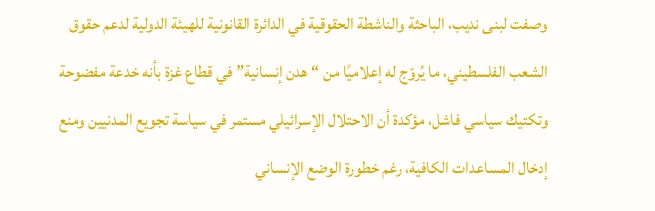وصفت لبنى نديب، الباحثة والناشطة الحقوقية في الدائرة القانونية للهيئة الدولية لدعم حقوق الشعب الفلسطيني، ما يُروّج له إعلاميًا من “هدن إنسانية” في قطاع غزة بأنه خدعة مفضوحة وتكتيك سياسي فاشل، مؤكدة أن الاحتلال الإسرائيلي مستمر في سياسة تجويع المدنيين ومنع إدخال المساعدات الكافية، رغم خطورة الوضع الإنساني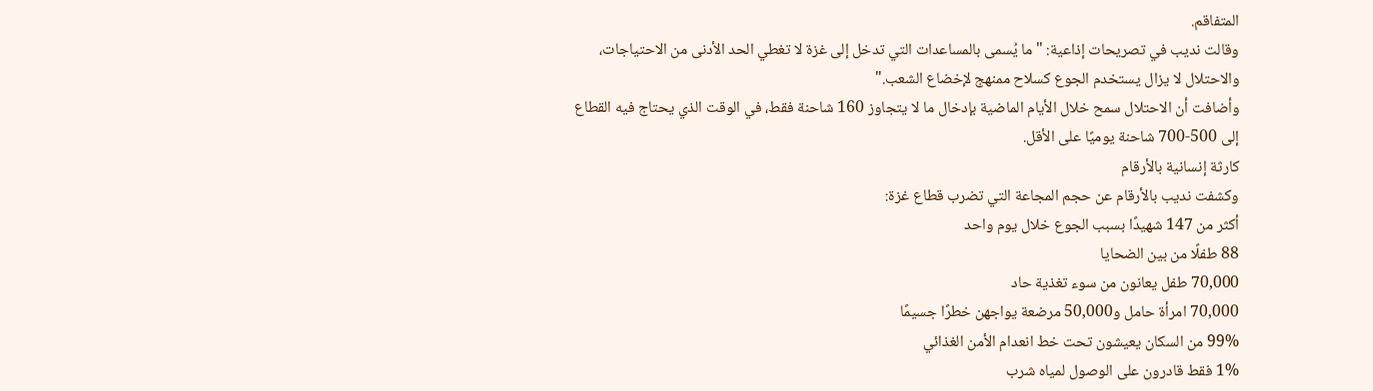المتفاقم.
وقالت نديب في تصريحات إذاعية: "ما يُسمى بالمساعدات التي تدخل إلى غزة لا تغطي الحد الأدنى من الاحتياجات، والاحتلال لا يزال يستخدم الجوع كسلاح ممنهج لإخضاع الشعب."
وأضافت أن الاحتلال سمح خلال الأيام الماضية بإدخال ما لا يتجاوز 160 شاحنة فقط، في الوقت الذي يحتاج فيه القطاع إلى 500-700 شاحنة يوميًا على الأقل.
كارثة إنسانية بالأرقام
وكشفت نديب بالأرقام عن حجم المجاعة التي تضرب قطاع غزة:
أكثر من 147 شهيدًا بسبب الجوع خلال يوم واحد
88 طفلًا من بين الضحايا
70,000 طفل يعانون من سوء تغذية حاد
70,000 امرأة حامل و50,000 مرضعة يواجهن خطرًا جسيمًا
99% من السكان يعيشون تحت خط انعدام الأمن الغذائي
1% فقط قادرون على الوصول لمياه شرب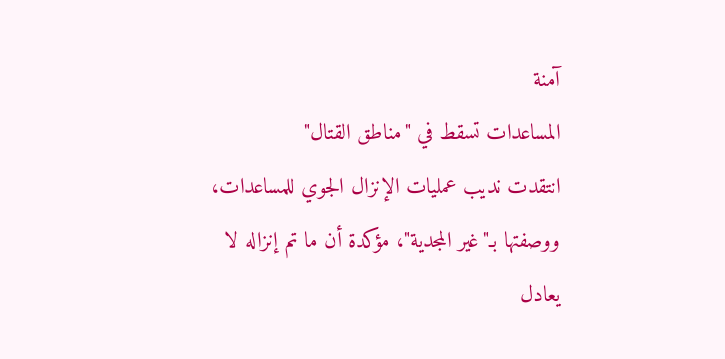آمنة
المساعدات تسقط في "مناطق القتال"
انتقدت نديب عمليات الإنزال الجوي للمساعدات، ووصفتها بـ"غير المجدية"، مؤكدة أن ما تم إنزاله لا يعادل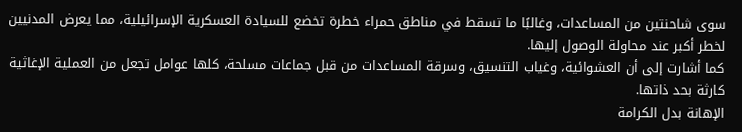سوى شاحنتين من المساعدات، وغالبًا ما تسقط في مناطق حمراء خطرة تخضع للسيادة العسكرية الإسرائيلية، مما يعرض المدنيين لخطر أكبر عند محاولة الوصول إليها.
كما أشارت إلى أن العشوائية، وغياب التنسيق، وسرقة المساعدات من قبل جماعات مسلحة، كلها عوامل تجعل من العملية الإغاثية كارثة بحد ذاتها.
الإهانة بدل الكرامة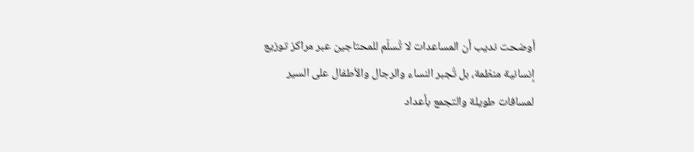أوضحت نديب أن المساعدات لا تُسلّم للمحتاجين عبر مراكز توزيع إنسانية منظمة، بل تُجبر النساء والرجال والأطفال على السير لمسافات طويلة والتجمع بأعداد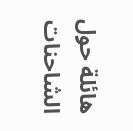هائلة حول الشاحنات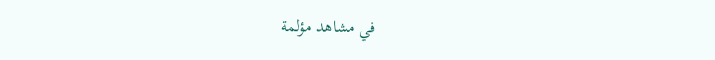في مشاهد مؤلمة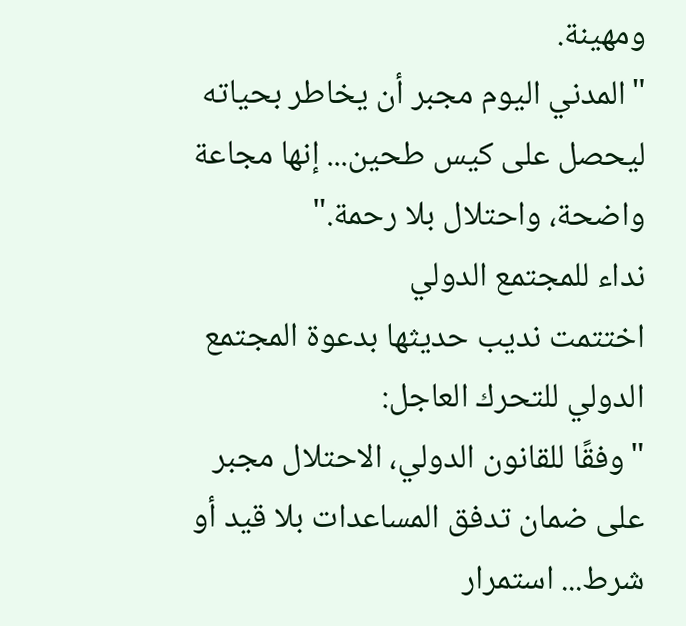ومهينة.
"المدني اليوم مجبر أن يخاطر بحياته ليحصل على كيس طحين... إنها مجاعة واضحة، واحتلال بلا رحمة."
نداء للمجتمع الدولي
اختتمت نديب حديثها بدعوة المجتمع الدولي للتحرك العاجل:
"وفقًا للقانون الدولي، الاحتلال مجبر على ضمان تدفق المساعدات بلا قيد أو شرط... استمرار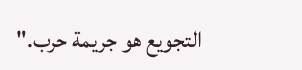التجويع هو جريمة حرب."